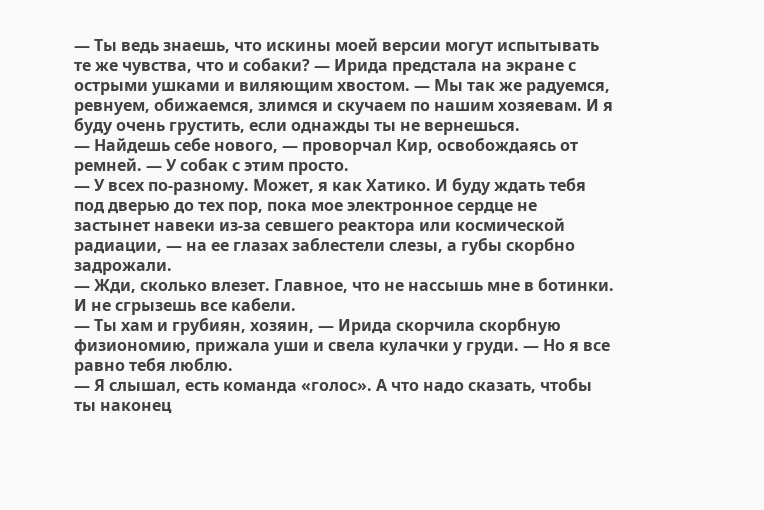— Ты ведь знаешь, что искины моей версии могут испытывать те же чувства, что и собаки? — Ирида предстала на экране с острыми ушками и виляющим хвостом. — Мы так же радуемся, ревнуем, обижаемся, злимся и скучаем по нашим хозяевам. И я буду очень грустить, если однажды ты не вернешься.
— Найдешь себе нового, — проворчал Кир, освобождаясь от ремней. — У собак с этим просто.
— У всех по-разному. Может, я как Хатико. И буду ждать тебя под дверью до тех пор, пока мое электронное сердце не застынет навеки из-за севшего реактора или космической радиации, — на ее глазах заблестели слезы, а губы скорбно задрожали.
— Жди, сколько влезет. Главное, что не нассышь мне в ботинки. И не сгрызешь все кабели.
— Ты хам и грубиян, хозяин, — Ирида скорчила скорбную физиономию, прижала уши и свела кулачки у груди. — Но я все равно тебя люблю.
— Я слышал, есть команда «голос». А что надо сказать, чтобы ты наконец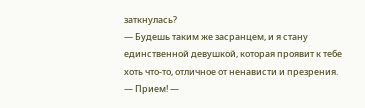заткнулась?
— Будешь таким же засранцем, и я стану единственной девушкой, которая проявит к тебе хоть что-то, отличное от ненависти и презрения.
— Прием! —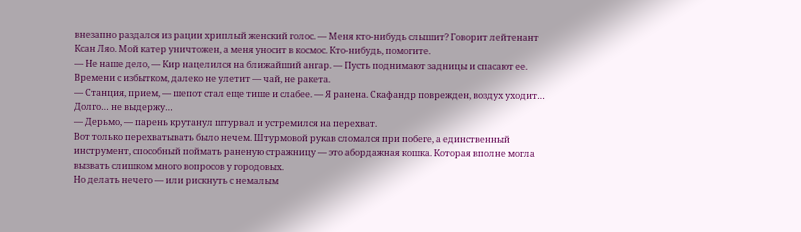внезапно раздался из рации хриплый женский голос. — Меня кто-нибудь слышит? Говорит лейтенант Ксан Ляо. Мой катер уничтожен, а меня уносит в космос. Кто-нибудь, помогите.
— Не наше дело, — Кир нацелился на ближайший ангар. — Пусть поднимают задницы и спасают ее. Времени с избытком, далеко не улетит — чай, не ракета.
— Станция, прием, — шепот стал еще тише и слабее. — Я ранена. Скафандр поврежден, воздух уходит… Долго… не выдержу…
— Дерьмо, — парень крутанул штурвал и устремился на перехват.
Вот только перехватывать было нечем. Штурмовой рукав сломался при побеге, а единственный инструмент, способный поймать раненую стражницу — это абордажная кошка. Которая вполне могла вызвать слишком много вопросов у городовых.
Но делать нечего — или рискнуть с немалым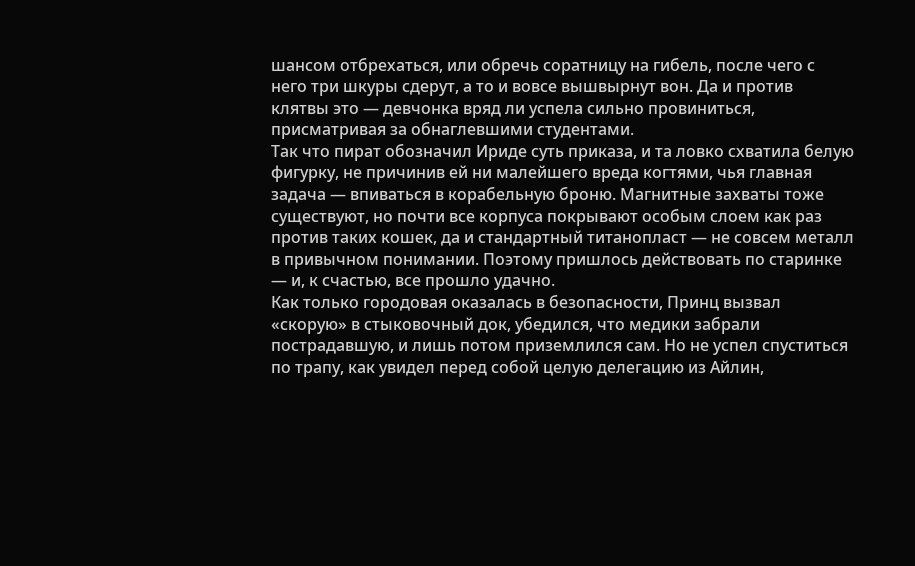шансом отбрехаться, или обречь соратницу на гибель, после чего с него три шкуры сдерут, а то и вовсе вышвырнут вон. Да и против клятвы это — девчонка вряд ли успела сильно провиниться, присматривая за обнаглевшими студентами.
Так что пират обозначил Ириде суть приказа, и та ловко схватила белую фигурку, не причинив ей ни малейшего вреда когтями, чья главная задача — впиваться в корабельную броню. Магнитные захваты тоже существуют, но почти все корпуса покрывают особым слоем как раз против таких кошек, да и стандартный титанопласт — не совсем металл в привычном понимании. Поэтому пришлось действовать по старинке — и, к счастью, все прошло удачно.
Как только городовая оказалась в безопасности, Принц вызвал «скорую» в стыковочный док, убедился, что медики забрали пострадавшую, и лишь потом приземлился сам. Но не успел спуститься по трапу, как увидел перед собой целую делегацию из Айлин,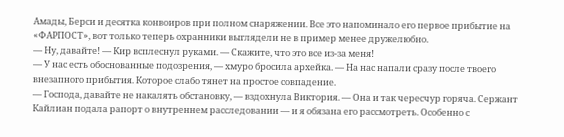Амады, Берси и десятка конвоиров при полном снаряжении. Все это напоминало его первое прибытие на «ФАРПОСТ», вот только теперь охранники выглядели не в пример менее дружелюбно.
— Ну, давайте! — Кир всплеснул руками. — Скажите, что это все из-за меня!
— У нас есть обоснованные подозрения, — хмуро бросила архейка. — На нас напали сразу после твоего внезапного прибытия. Которое слабо тянет на простое совпадение.
— Господа, давайте не накалять обстановку, — вздохнула Виктория. — Она и так чересчур горяча. Сержант Кайлиан подала рапорт о внутреннем расследовании — и я обязана его рассмотреть. Особенно с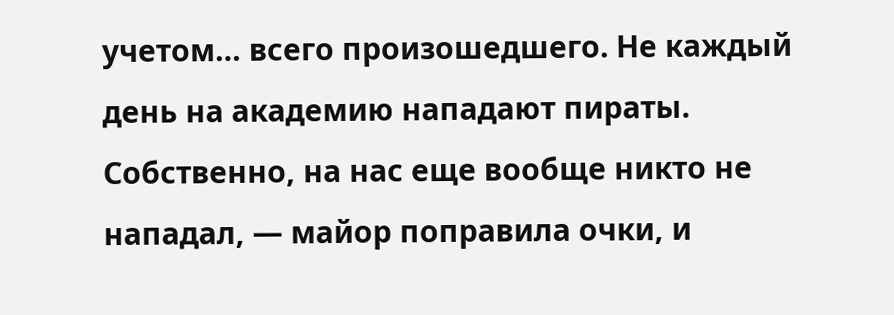учетом… всего произошедшего. Не каждый день на академию нападают пираты. Собственно, на нас еще вообще никто не нападал, — майор поправила очки, и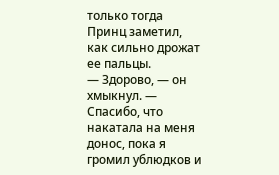только тогда Принц заметил, как сильно дрожат ее пальцы.
— Здорово, — он хмыкнул. — Спасибо, что накатала на меня донос, пока я громил ублюдков и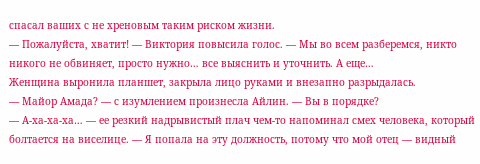спасал ваших с не хреновым таким риском жизни.
— Пожалуйста, хватит! — Виктория повысила голос. — Мы во всем разберемся, никто никого не обвиняет, просто нужно… все выяснить и уточнить. А еще…
Женщина выронила планшет, закрыла лицо руками и внезапно разрыдалась.
— Майор Амада? — с изумлением произнесла Айлин. — Вы в порядке?
— А-ха-ха-ха… — ее резкий надрывистый плач чем-то напоминал смех человека, который болтается на виселице. — Я попала на эту должность, потому что мой отец — видный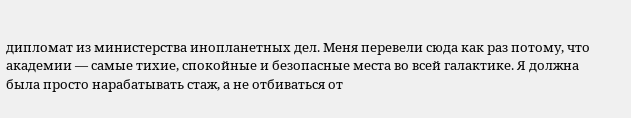дипломат из министерства инопланетных дел. Меня перевели сюда как раз потому, что академии — самые тихие, спокойные и безопасные места во всей галактике. Я должна была просто нарабатывать стаж, а не отбиваться от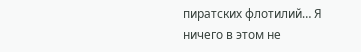пиратских флотилий… Я ничего в этом не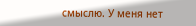смыслю. У меня нет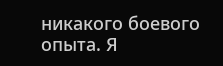никакого боевого опыта. Я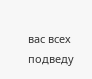вас всех подведу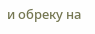и обреку на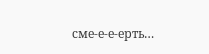сме-е-е-ерть…